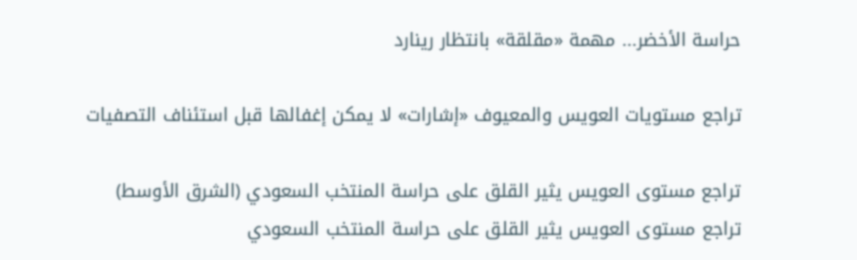حراسة الأخضر... مهمة «مقلقة» بانتظار رينارد

تراجع مستويات العويس والمعيوف «إشارات» لا يمكن إغفالها قبل استئناف التصفيات

تراجع مستوى العويس يثير القلق على حراسة المنتخب السعودي (الشرق الأوسط)
تراجع مستوى العويس يثير القلق على حراسة المنتخب السعودي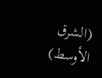(الشرق الأوسط)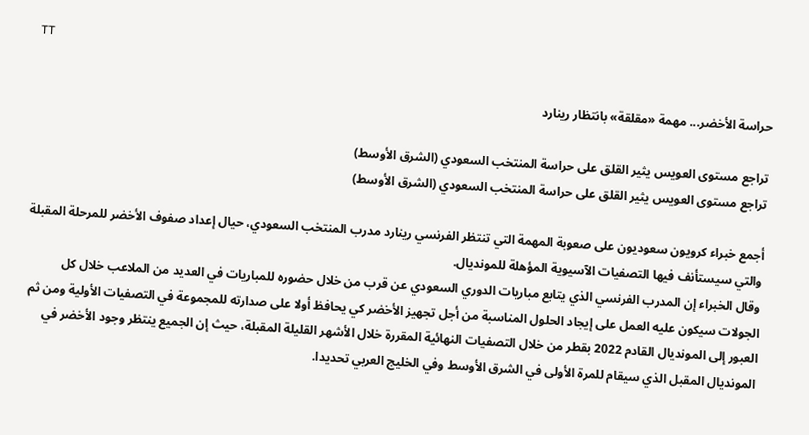TT

حراسة الأخضر... مهمة «مقلقة» بانتظار رينارد

تراجع مستوى العويس يثير القلق على حراسة المنتخب السعودي (الشرق الأوسط)
تراجع مستوى العويس يثير القلق على حراسة المنتخب السعودي (الشرق الأوسط)

أجمع خبراء كرويون سعوديون على صعوبة المهمة التي تنتظر الفرنسي رينارد مدرب المنتخب السعودي، حيال إعداد صفوف الأخضر للمرحلة المقبلة والتي سيستأنف فيها التصفيات الآسيوية المؤهلة للمونديال.
وقال الخبراء إن المدرب الفرنسي الذي يتابع مباريات الدوري السعودي عن قرب من خلال حضوره للمباريات في العديد من الملاعب خلال كل الجولات سيكون عليه العمل على إيجاد الحلول المناسبة من أجل تجهيز الأخضر كي يحافظ أولا على صدارته للمجموعة في التصفيات الأولية ومن ثم العبور إلى المونديال القادم 2022 بقطر من خلال التصفيات النهائية المقررة خلال الأشهر القليلة المقبلة، حيث إن الجميع ينتظر وجود الأخضر في المونديال المقبل الذي سيقام للمرة الأولى في الشرق الأوسط وفي الخليج العربي تحديدا.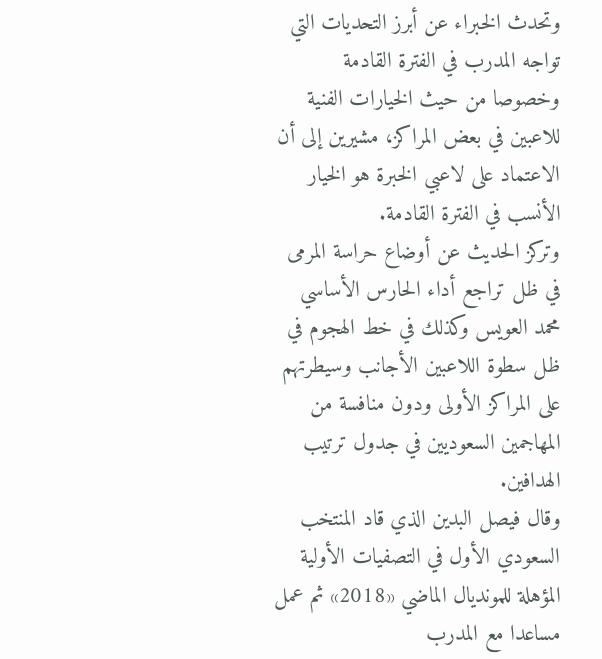وتحدث الخبراء عن أبرز التحديات التي تواجه المدرب في الفترة القادمة وخصوصا من حيث الخيارات الفنية للاعبين في بعض المراكز، مشيرين إلى أن الاعتماد على لاعبي الخبرة هو الخيار الأنسب في الفترة القادمة.
وتركز الحديث عن أوضاع حراسة المرمى في ظل تراجع أداء الحارس الأساسي محمد العويس وكذلك في خط الهجوم في ظل سطوة اللاعبين الأجانب وسيطرتهم على المراكز الأولى ودون منافسة من المهاجمين السعوديين في جدول ترتيب الهدافين.
وقال فيصل البدين الذي قاد المنتخب السعودي الأول في التصفيات الأولية المؤهلة للمونديال الماضي «2018» ثم عمل مساعدا مع المدرب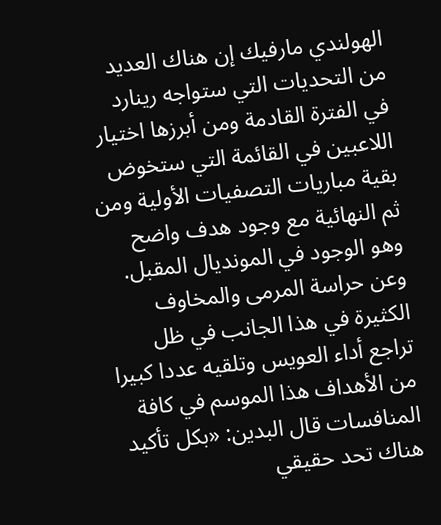الهولندي مارفيك إن هناك العديد من التحديات التي ستواجه رينارد في الفترة القادمة ومن أبرزها اختيار اللاعبين في القائمة التي ستخوض بقية مباريات التصفيات الأولية ومن ثم النهائية مع وجود هدف واضح وهو الوجود في المونديال المقبل.
وعن حراسة المرمى والمخاوف الكثيرة في هذا الجانب في ظل تراجع أداء العويس وتلقيه عددا كبيرا من الأهداف هذا الموسم في كافة المنافسات قال البدين: «بكل تأكيد هناك تحد حقيقي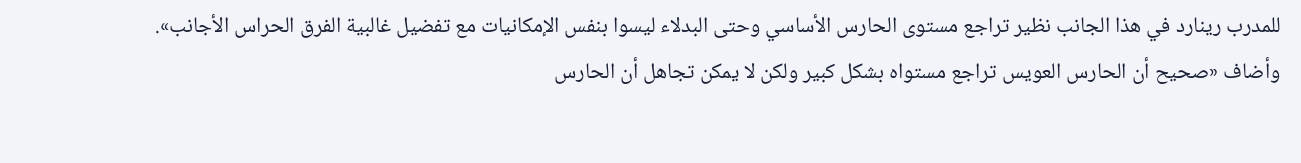للمدرب رينارد في هذا الجانب نظير تراجع مستوى الحارس الأساسي وحتى البدلاء ليسوا بنفس الإمكانيات مع تفضيل غالبية الفرق الحراس الأجانب».
وأضاف «صحيح أن الحارس العويس تراجع مستواه بشكل كبير ولكن لا يمكن تجاهل أن الحارس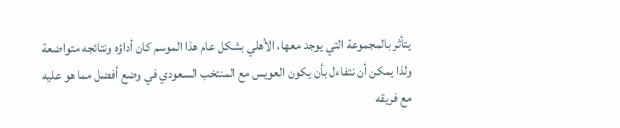يتأثر بالمجموعة التي يوجد معها، الأهلي بشكل عام هذا الموسم كان أداؤه ونتائجه متواضعة ولذا يمكن أن نتفاءل بأن يكون العويس مع المنتخب السعودي في وضع أفضل مما هو عليه مع فريقه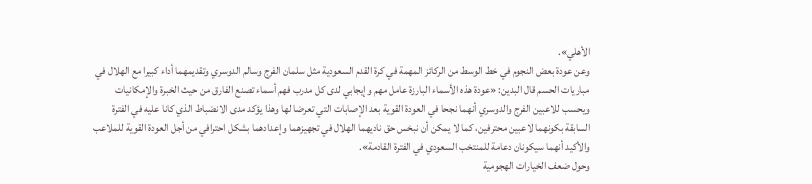الأهلي».
وعن عودة بعض النجوم في خط الوسط من الركائز المهمة في كرة القدم السعودية مثل سلمان الفرج وسالم الدوسري وتقديمهما أداء كبيرا مع الهلال في مباريات الحسم قال البدين: «عودة هذه الأسماء البارزة عامل مهم وإيجابي لدى كل مدرب فهم أسماء تصنع الفارق من حيث الخبرة والإمكانيات ويحسب للاعبين الفرج والدوسري أنهما نجحا في العودة القوية بعد الإصابات التي تعرضا لها وهذا يؤكد مدى الانضباط الذي كانا عليه في الفترة السابقة بكونهما لاعبين محترفين، كما لا يمكن أن نبخس حق ناديهما الهلال في تجهيزهما وإعدادهما بشكل احترافي من أجل العودة القوية للملاعب والأكيد أنهما سيكونان دعامة للمنتخب السعودي في الفترة القادمة».
وحول ضعف الخيارات الهجومية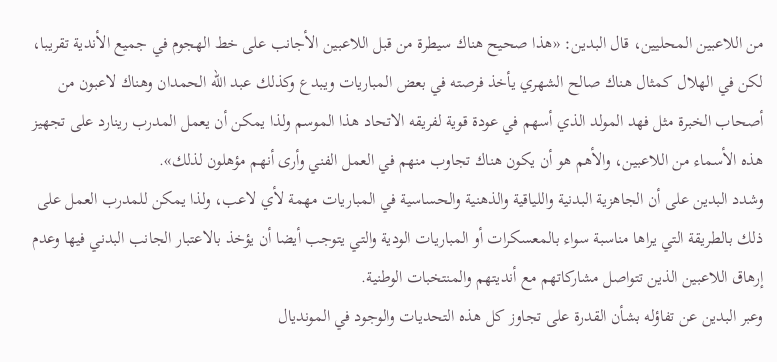من اللاعبين المحليين، قال البدين: «هذا صحيح هناك سيطرة من قبل اللاعبين الأجانب على خط الهجوم في جميع الأندية تقريبا، لكن في الهلال كمثال هناك صالح الشهري يأخذ فرصته في بعض المباريات ويبدع وكذلك عبد الله الحمدان وهناك لاعبون من أصحاب الخبرة مثل فهد المولد الذي أسهم في عودة قوية لفريقه الاتحاد هذا الموسم ولذا يمكن أن يعمل المدرب رينارد على تجهيز هذه الأسماء من اللاعبين، والأهم هو أن يكون هناك تجاوب منهم في العمل الفني وأرى أنهم مؤهلون لذلك».
وشدد البدين على أن الجاهزية البدنية واللياقية والذهنية والحساسية في المباريات مهمة لأي لاعب، ولذا يمكن للمدرب العمل على ذلك بالطريقة التي يراها مناسبة سواء بالمعسكرات أو المباريات الودية والتي يتوجب أيضا أن يؤخذ بالاعتبار الجانب البدني فيها وعدم إرهاق اللاعبين الذين تتواصل مشاركاتهم مع أنديتهم والمنتخبات الوطنية.
وعبر البدين عن تفاؤله بشأن القدرة على تجاوز كل هذه التحديات والوجود في المونديال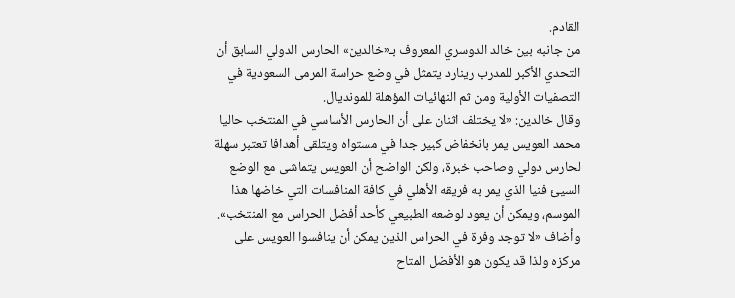القادم.
من جانبه بين خالد الدوسري المعروف بـ«خالدين» الحارس الدولي السابق أن التحدي الأكبر للمدرب رينارد يتمثل في وضع حراسة المرمى السعودية في التصفيات الأولية ومن ثم النهائيات المؤهلة للمونديال.
وقال خالدين: «لا يختلف اثنان على أن الحارس الأساسي في المنتخب حاليا محمد العويس يمر بانخفاض كبير جدا في مستواه ويتلقى أهدافا تعتبر سهلة لحارس دولي وصاحب خبرة، ولكن الواضح أن العويس يتماشى مع الوضع السيئ فنيا الذي يمر به فريقه الأهلي في كافة المنافسات التي خاضها هذا الموسم، ويمكن أن يعود لوضعه الطبيعي كأحد أفضل الحراس مع المنتخب».
وأضاف «لا توجد وفرة في الحراس الذين يمكن أن ينافسوا العويس على مركزه ولذا قد يكون هو الأفضل المتاح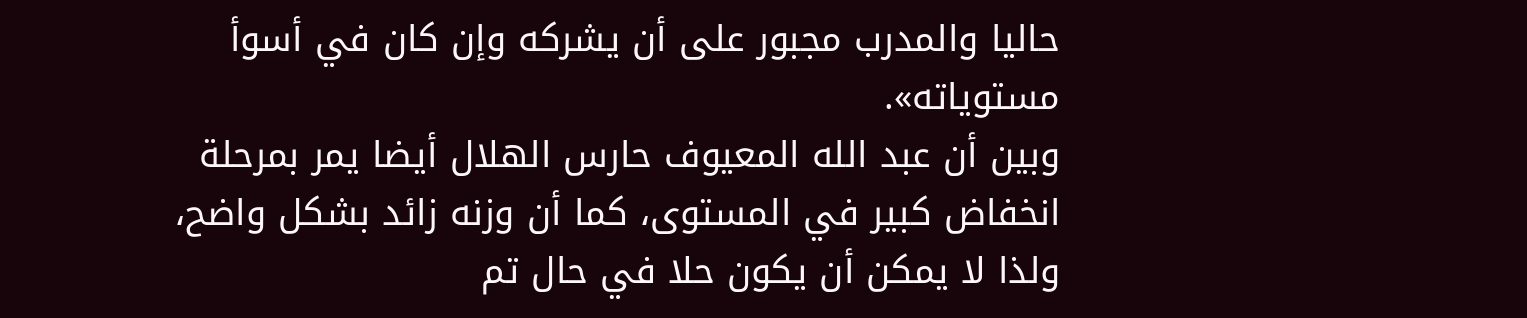حاليا والمدرب مجبور على أن يشركه وإن كان في أسوأ مستوياته».
وبين أن عبد الله المعيوف حارس الهلال أيضا يمر بمرحلة انخفاض كبير في المستوى، كما أن وزنه زائد بشكل واضح، ولذا لا يمكن أن يكون حلا في حال تم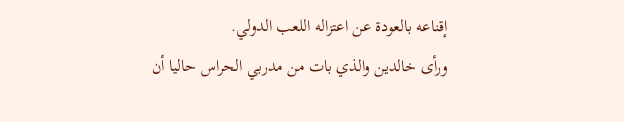إقناعه بالعودة عن اعتزاله اللعب الدولي.
ورأى خالدين والذي بات من مدربي الحراس حاليا أن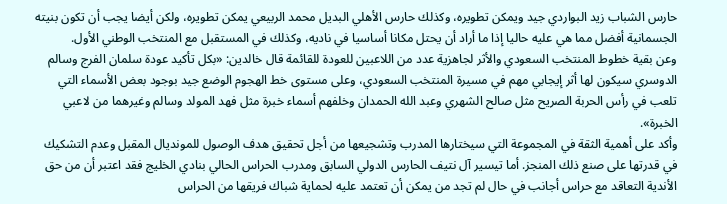حارس الشباب زيد البواردي جيد ويمكن تطويره، وكذلك حارس الأهلي البديل محمد الربيعي يمكن تطويره، ولكن أيضا يجب أن تكون بنيته الجسمانية أفضل مما هي عليه حاليا إذا ما أراد أن يحتل مكانا أساسيا في ناديه، وكذلك في المستقبل مع المنتخب الوطني الأول.
وعن بقية خطوط المنتخب السعودي والأثر لجاهزية عدد من اللاعبين للعودة للقائمة قال خالدين: «بكل تأكيد عودة سلمان الفرج وسالم الدوسري سيكون لها أثر إيجابي مهم في مسيرة المنتخب السعودي، وعلى مستوى خط الهجوم الوضع جيد بوجود بعض الأسماء التي تلعب في رأس الحربة الصريح مثل صالح الشهري وعبد الله الحمدان وخلفهم أسماء خبرة مثل فهد المولد وسالم وغيرهما من لاعبي الخبرة».
وأكد على أهمية الثقة في المجموعة التي سيختارها المدرب وتشجيعها من أجل تحقيق هدف الوصول للمونديال المقبل وعدم التشكيك في قدرتها على صنع ذلك المنجز. أما تيسير آل نتيف الحارس الدولي السابق ومدرب الحراس الحالي بنادي الخليج فقد اعتبر أن من حق الأندية التعاقد مع حراس أجانب في حال لم تجد من يمكن أن تعتمد عليه لحماية شباك فريقها من الحراس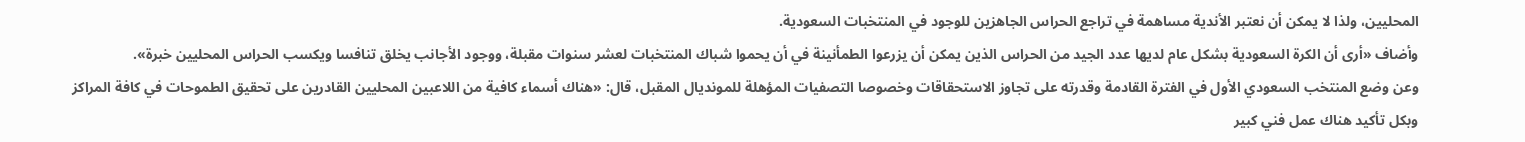المحليين، ولذا لا يمكن أن نعتبر الأندية مساهمة في تراجع الحراس الجاهزين للوجود في المنتخبات السعودية.
وأضاف «أرى أن الكرة السعودية بشكل عام لديها عدد الجيد من الحراس الذين يمكن أن يزرعوا الطمأنينة في أن يحموا شباك المنتخبات لعشر سنوات مقبلة، ووجود الأجانب يخلق تنافسا ويكسب الحراس المحليين خبرة».
وعن وضع المنتخب السعودي الأول في الفترة القادمة وقدرته على تجاوز الاستحقاقات وخصوصا التصفيات المؤهلة للمونديال المقبل، قال: «هناك أسماء كافية من اللاعبين المحليين القادرين على تحقيق الطموحات في كافة المراكز وبكل تأكيد هناك عمل فني كبير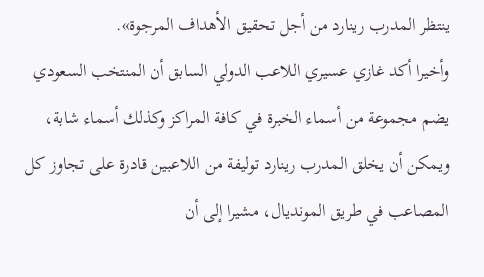ينتظر المدرب رينارد من أجل تحقيق الأهداف المرجوة».
وأخيرا أكد غازي عسيري اللاعب الدولي السابق أن المنتخب السعودي يضم مجموعة من أسماء الخبرة في كافة المراكز وكذلك أسماء شابة، ويمكن أن يخلق المدرب رينارد توليفة من اللاعبين قادرة على تجاوز كل المصاعب في طريق المونديال، مشيرا إلى أن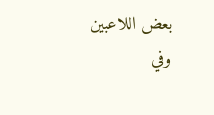بعض اللاعبين وفي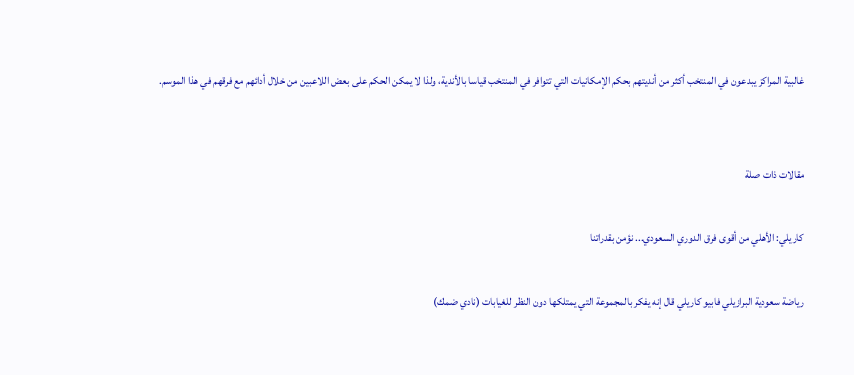غالبية المراكز يبدعون في المنتخب أكثر من أنديتهم بحكم الإمكانيات التي تتوافر في المنتخب قياسا بالأندية، ولذا لا يمكن الحكم على بعض اللاعبين من خلال أدائهم مع فرقهم في هذا الموسم.


مقالات ذات صلة

كاريلي: الأهلي من أقوى فرق الدوري السعودي... نؤمن بقدراتنا

رياضة سعودية البرازيلي فابيو كاريلي قال إنه يفكر بالمجموعة التي يمتلكها دون النظر للغيابات (نادي ضمك)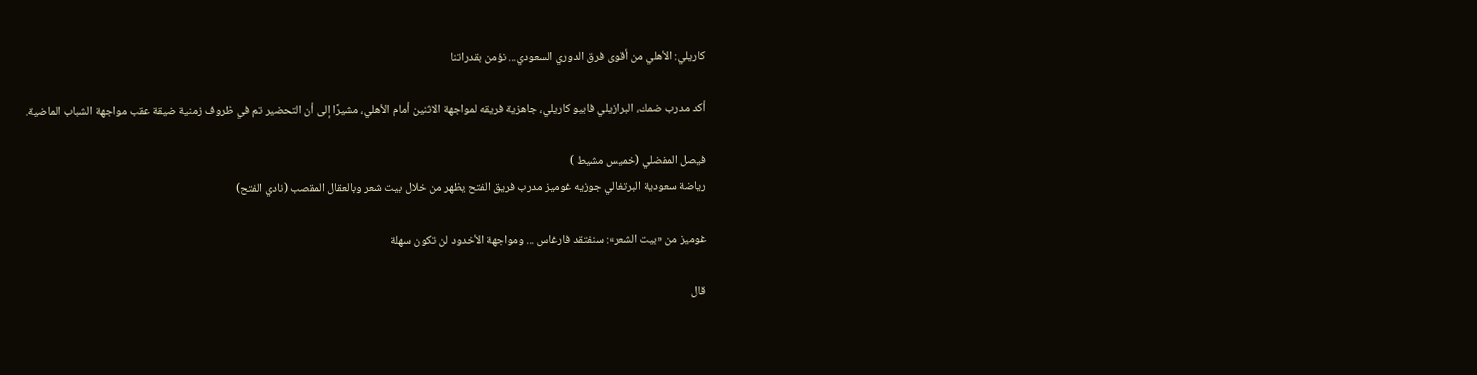كاريلي: الأهلي من أقوى فرق الدوري السعودي... نؤمن بقدراتنا

أكد مدرب ضمك، البرازيلي فابيو كاريلي، جاهزية فريقه لمواجهة الاثنين أمام الأهلي، مشيرًا إلى أن التحضير تم في ظروف زمنية ضيقة عقب مواجهة الشباب الماضية.

فيصل المفضلي (خميس مشيط )
رياضة سعودية البرتغالي جوزيه غوميز مدرب فريق الفتح يظهر من خلال بيت شعر وبالعقال المقصب (نادي الفتح)

غوميز من «بيت الشعر»: سنفتقد فارغاس ... ومواجهة الأخدود لن تكون سهلة

قال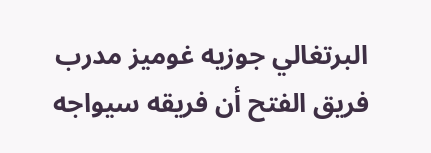البرتغالي جوزيه غوميز مدرب فريق الفتح أن فريقه سيواجه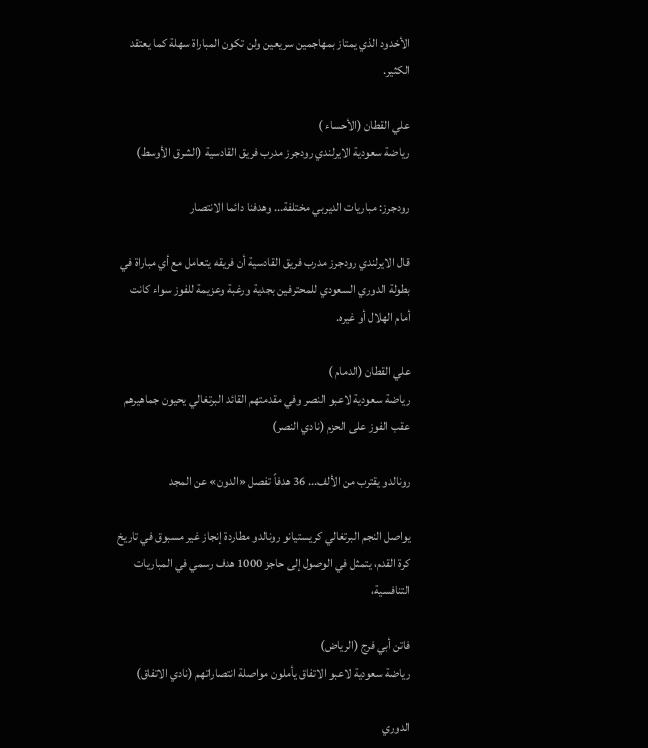الأخدود الذي يمتاز بمهاجمين سريعين ولن تكون المباراة سهلة كما يعتقد الكثير.

علي القطان (الأحساء )
رياضة سعودية الايرلندي رودجرز مدرب فريق القادسية (الشرق الأوسط)

رودجرز: مباريات الديربي مختلفة... وهدفنا دائما الانتصار

قال الايرلندي رودجرز مدرب فريق القادسية أن فريقه يتعامل مع أي مباراة في بطولة الدوري السعودي للمحترفين بجدية ورغبة وعزيمة للفوز سواء كانت أمام الهلال أو غيره.

علي القطان (الدمام )
رياضة سعودية لاعبو النصر وفي مقدمتهم القائد البرتغالي يحيون جماهيرهم عقب الفوز على الحزم (نادي النصر)

رونالدو يقترب من الألف... 36 هدفاً تفصل «الدون» عن المجد

يواصل النجم البرتغالي كريستيانو رونالدو مطاردة إنجاز غير مسبوق في تاريخ كرة القدم، يتمثل في الوصول إلى حاجز 1000 هدف رسمي في المباريات التنافسية،

فاتن أبي فرج (الرياض)
رياضة سعودية لاعبو الاتفاق يأملون مواصلة انتصاراتهم (نادي الاتفاق)

الدوري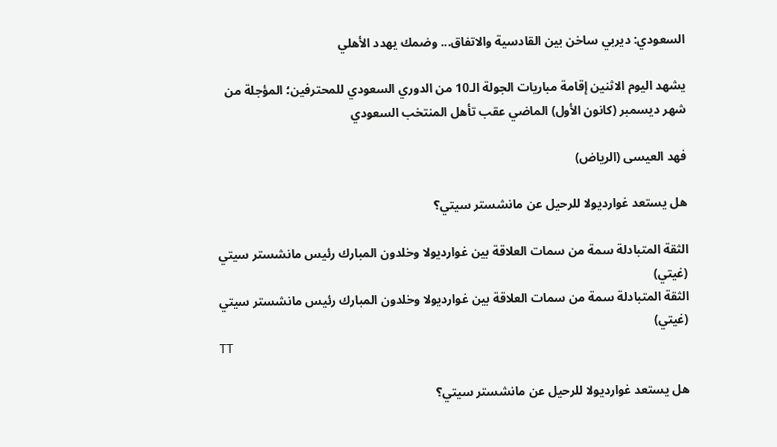السعودي: ديربي ساخن بين القادسية والاتفاق... وضمك يهدد الأهلي

يشهد اليوم الاثنين إقامة مباريات الجولة الـ10 من الدوري السعودي للمحترفين؛ المؤجلة من شهر ديسمبر (كانون الأول) الماضي عقب تأهل المنتخب السعودي

فهد العيسى (الرياض)

هل يستعد غوارديولا للرحيل عن مانشستر سيتي؟

الثقة المتبادلة سمة من سمات العلاقة بين غوارديولا وخلدون المبارك رئيس مانشستر سيتي (غيتي)
الثقة المتبادلة سمة من سمات العلاقة بين غوارديولا وخلدون المبارك رئيس مانشستر سيتي (غيتي)
TT

هل يستعد غوارديولا للرحيل عن مانشستر سيتي؟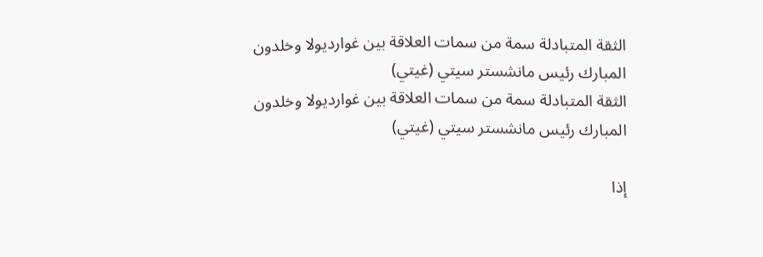الثقة المتبادلة سمة من سمات العلاقة بين غوارديولا وخلدون المبارك رئيس مانشستر سيتي (غيتي)
الثقة المتبادلة سمة من سمات العلاقة بين غوارديولا وخلدون المبارك رئيس مانشستر سيتي (غيتي)

إذا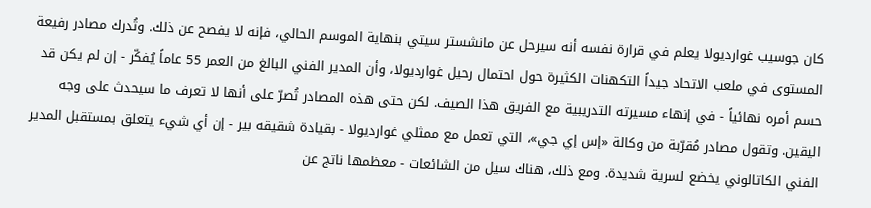كان جوسيب غوارديولا يعلم في قرارة نفسه أنه سيرحل عن مانشستر سيتي بنهاية الموسم الحالي، فإنه لا يفصح عن ذلك. وتُدرك مصادر رفيعة المستوى في ملعب الاتحاد جيداً التكهنات الكثيرة حول احتمال رحيل غوارديولا، وأن المدير الفني البالغ من العمر 55 عاماً يُفكّر - إن لم يكن قد حسم أمره نهائياً - في إنهاء مسيرته التدريبية مع الفريق هذا الصيف. لكن حتى هذه المصادر تُصرّ على أنها لا تعرف ما سيحدث على وجه اليقين. وتقول مصادر مُقرّبة من وكالة «إس إي جي»، التي تعمل مع ممثلي غوارديولا - بقيادة شقيقه بير - إن أي شيء يتعلق بمستقبل المدير الفني الكاتالوني يخضع لسرية شديدة. ومع ذلك، هناك سيل من الشائعات - معظمها ناتج عن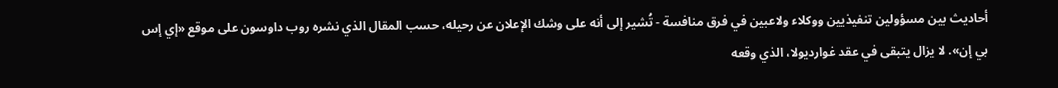أحاديث بين مسؤولين تنفيذيين ووكلاء ولاعبين في فرق منافسة - تُشير إلى أنه على وشك الإعلان عن رحيله، حسب المقال الذي نشره روب داوسون على موقع «إي إس بي إن». لا يزال يتبقى في عقد غوارديولا، الذي وقعه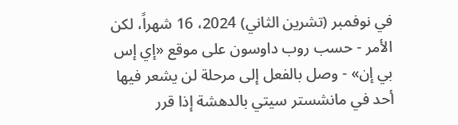في نوفمبر (تشرين الثاني) 2024، 16 شهراً، لكن الأمر - حسب روب داوسون على موقع «إي إس بي إن» - وصل بالفعل إلى مرحلة لن يشعر فيها أحد في مانشستر سيتي بالدهشة إذا قرر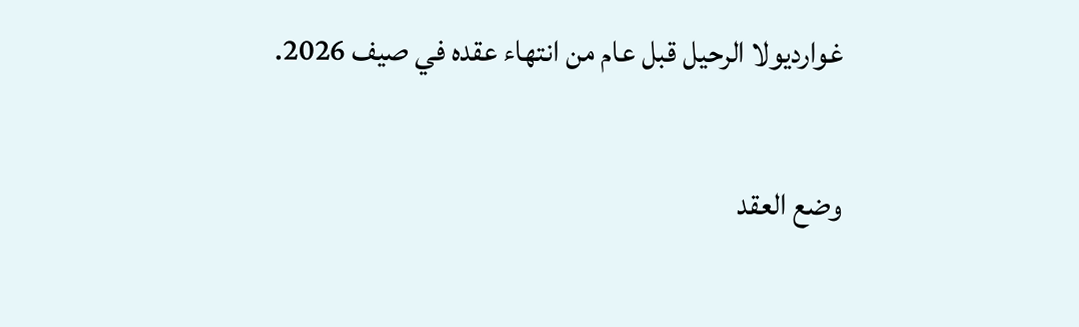غوارديولا الرحيل قبل عام من انتهاء عقده في صيف 2026.

وضع العقد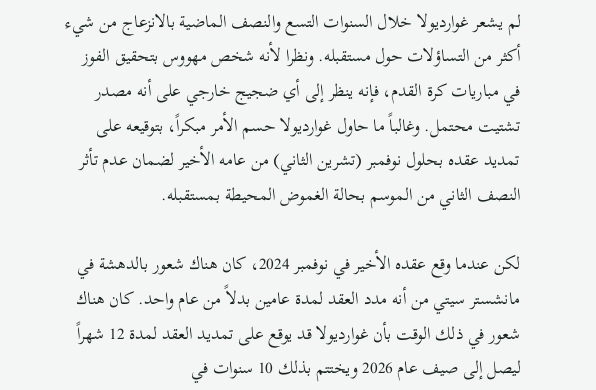لم يشعر غوارديولا خلال السنوات التسع والنصف الماضية بالانزعاج من شيء أكثر من التساؤلات حول مستقبله. ونظرا لأنه شخص مهووس بتحقيق الفوز في مباريات كرة القدم، فإنه ينظر إلى أي ضجيج خارجي على أنه مصدر تشتيت محتمل. وغالباً ما حاول غوارديولا حسم الأمر مبكراً، بتوقيعه على تمديد عقده بحلول نوفمبر (تشرين الثاني) من عامه الأخير لضمان عدم تأثر النصف الثاني من الموسم بحالة الغموض المحيطة بمستقبله.

لكن عندما وقع عقده الأخير في نوفمبر 2024، كان هناك شعور بالدهشة في مانشستر سيتي من أنه مدد العقد لمدة عامين بدلاً من عام واحد. كان هناك شعور في ذلك الوقت بأن غوارديولا قد يوقع على تمديد العقد لمدة 12 شهراً ليصل إلى صيف عام 2026 ويختتم بذلك 10 سنوات في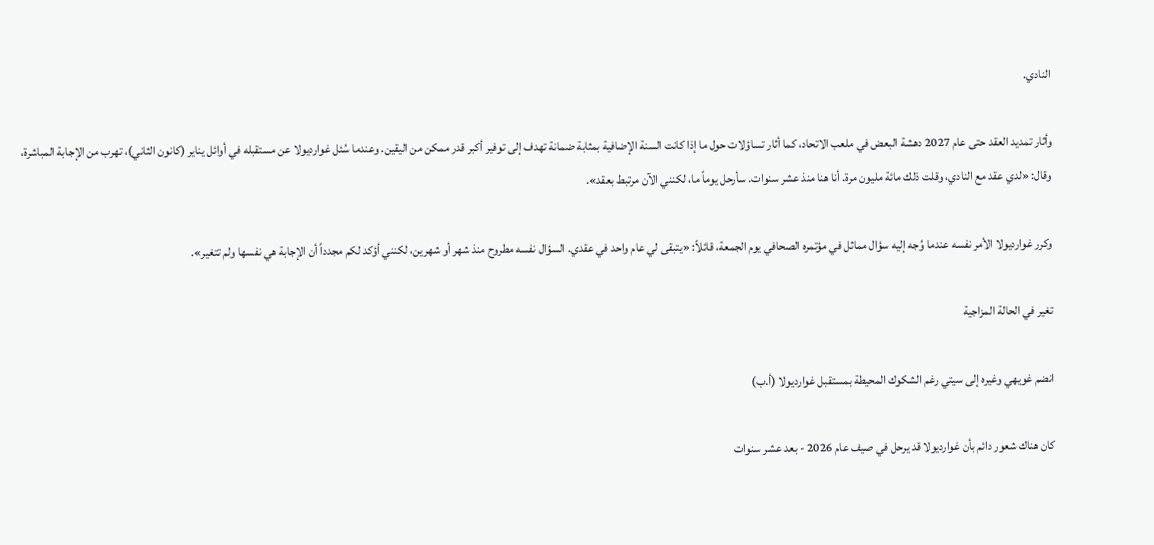النادي.

وأثار تمديد العقد حتى عام 2027 دهشة البعض في ملعب الاتحاد، كما أثار تساؤلات حول ما إذا كانت السنة الإضافية بمثابة ضمانة تهدف إلى توفير أكبر قدر ممكن من اليقين. وعندما سُئل غوارديولا عن مستقبله في أوائل يناير (كانون الثاني)، تهرب من الإجابة المباشرة، وقال: «لدي عقد مع النادي، وقلت ذلك مائة مليون مرة. أنا هنا منذ عشر سنوات. سأرحل يوماً ما، لكنني الآن مرتبط بعقد».

وكرر غوارديولا الأمر نفسه عندما وُجه إليه سؤال مماثل في مؤتمره الصحافي يوم الجمعة، قائلاً: «يتبقى لي عام واحد في عقدي. السؤال نفسه مطروح منذ شهر أو شهرين، لكنني أؤكد لكم مجدداً أن الإجابة هي نفسها ولم تتغير».

تغير في الحالة المزاجية

انضم غويهي وغيره إلى سيتي رغم الشكوك المحيطة بمستقبل غوارديولا (أ.ب)

كان هناك شعور دائم بأن غوارديولا قد يرحل في صيف عام 2026 - بعد عشر سنوات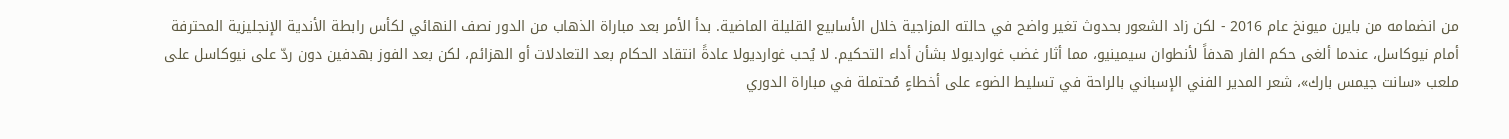من انضمامه من بايرن ميونخ عام 2016 - لكن زاد الشعور بحدوث تغير واضح في حالته المزاجية خلال الأسابيع القليلة الماضية. بدأ الأمر بعد مباراة الذهاب من الدور نصف النهائي لكأس رابطة الأندية الإنجليزية المحترفة أمام نيوكاسل، عندما ألغى حكم الفار هدفاً لأنطوان سيمينيو، مما أثار غضب غوارديولا بشأن أداء التحكيم. لا يُحب غوارديولا عادةً انتقاد الحكام بعد التعادلات أو الهزائم، لكن بعد الفوز بهدفين دون ردّ على نيوكاسل على ملعب «سانت جيمس بارك»، شعر المدير الفني الإسباني بالراحة في تسليط الضوء على أخطاءٍ مُحتملة في مباراة الدوري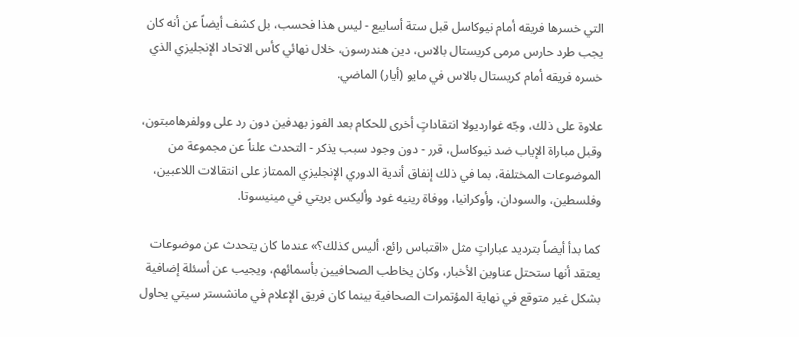التي خسرها فريقه أمام نيوكاسل قبل ستة أسابيع - ليس هذا فحسب، بل كشف أيضاً عن أنه كان يجب طرد حارس مرمى كريستال بالاس، دين هندرسون، خلال نهائي كأس الاتحاد الإنجليزي الذي خسره فريقه أمام كريستال بالاس في مايو (أيار) الماضي.

علاوة على ذلك، وجّه غوارديولا انتقاداتٍ أخرى للحكام بعد الفوز بهدفين دون رد على وولفرهامبتون، وقبل مباراة الإياب ضد نيوكاسل، قرر - دون وجود سبب يذكر - التحدث علناً عن مجموعة من الموضوعات المختلفة، بما في ذلك إنفاق أندية الدوري الإنجليزي الممتاز على انتقالات اللاعبين، وفلسطين، والسودان، وأوكرانيا، ووفاة رينيه غود وأليكس بريتي في مينيسوتا.

كما بدأ أيضاً بترديد عباراتٍ مثل «اقتباس رائع، أليس كذلك؟» عندما كان يتحدث عن موضوعات يعتقد أنها ستحتل عناوين الأخبار، وكان يخاطب الصحافيين بأسمائهم، ويجيب عن أسئلة إضافية بشكل غير متوقع في نهاية المؤتمرات الصحافية بينما كان فريق الإعلام في مانشستر سيتي يحاول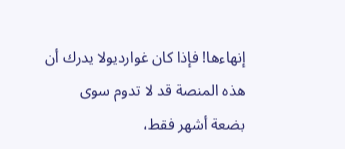إنهاءها! فإذا كان غوارديولا يدرك أن هذه المنصة قد لا تدوم سوى بضعة أشهر فقط،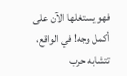فهو يستغلها الآن على أكمل وجه! في الواقع، تتشابه حرب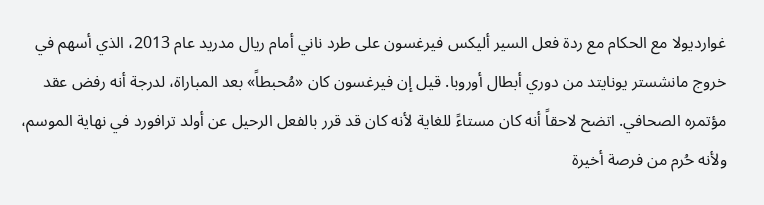غوارديولا مع الحكام مع ردة فعل السير أليكس فيرغسون على طرد ناني أمام ريال مدريد عام 2013، الذي أسهم في خروج مانشستر يونايتد من دوري أبطال أوروبا. قيل إن فيرغسون كان «مُحبطاً» بعد المباراة، لدرجة أنه رفض عقد مؤتمره الصحافي. اتضح لاحقاً أنه كان مستاءً للغاية لأنه كان قد قرر بالفعل الرحيل عن أولد ترافورد في نهاية الموسم، ولأنه حُرم من فرصة أخيرة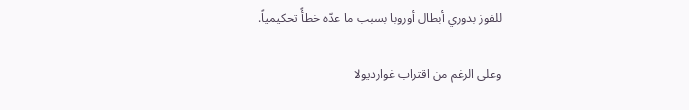للفوز بدوري أبطال أوروبا بسبب ما عدّه خطأً تحكيمياً.

وعلى الرغم من اقتراب غوارديولا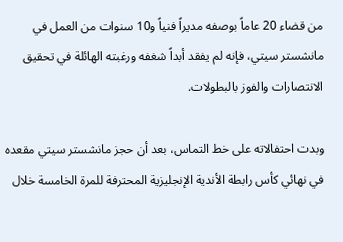من قضاء 20 عاماً بوصفه مديراً فنياً و10 سنوات من العمل في مانشستر سيتي، فإنه لم يفقد أبداً شغفه ورغبته الهائلة في تحقيق الانتصارات والفوز بالبطولات.

وبدت احتفالاته على خط التماس، بعد أن حجز مانشستر سيتي مقعده في نهائي كأس رابطة الأندية الإنجليزية المحترفة للمرة الخامسة خلال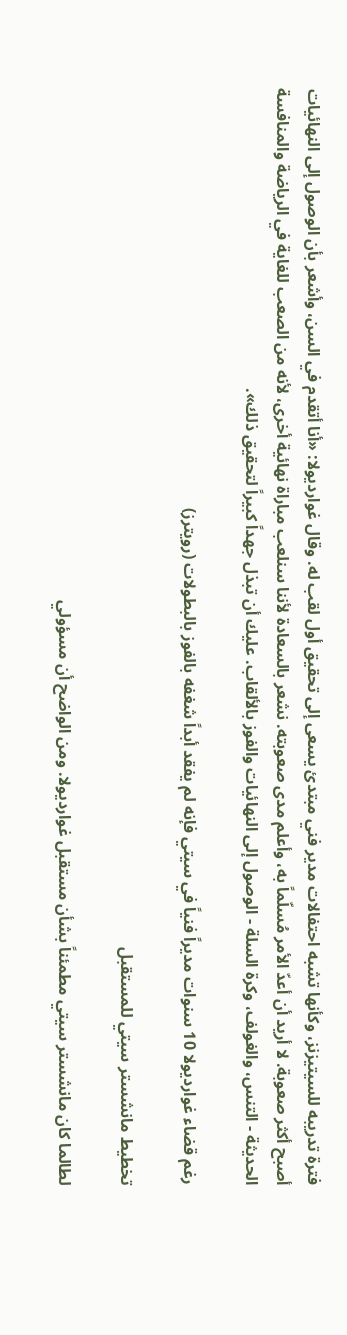فترة تدريبه للسيتيزنز، وكأنها تشبه احتفالات مدير فني مبتدئ يسعى إلى تحقيق أول لقب له. وقال غوارديولا: «أنا أتقدم في السن، وأشعر بأن الوصول إلى النهائيات أصبح أكثر صعوبة. لا أريد أن أعدّ الأمر مُسلّماً به، وأعلم مدى صعوبته. نشعر بالسعادة لأننا سنلعب مباراة نهائية أخرى، لأنه من الصعب للغاية في الرياضة والمنافسة الحديثة - التنس، والغولف، وكرة السلة - الوصول إلى النهائيات والفوز بالألقاب. عليك أن تبذل جهداً كبيراً لتحقيق ذلك».

رغم قضاء غوارديولا 10 سنوات مديراً فنياً في سيتي فإنه لم يفقد أبداً شغفه بالفوز بالبطولات (رويترز)

تخطيط مانشستر سيتي للمستقبل

لطالما كان مانشستر سيتي مطمئناً بشأن مستقبل غوارديولا. ومن الواضح أن مسؤولي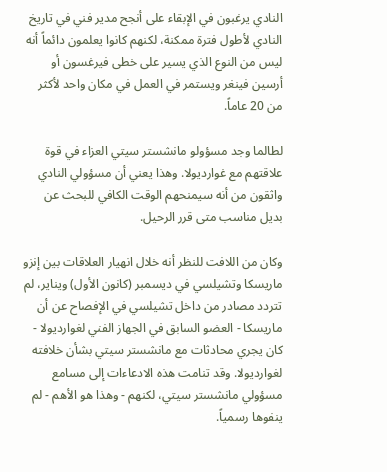النادي يرغبون في الإبقاء على أنجح مدير فني في تاريخ النادي لأطول فترة ممكنة، لكنهم كانوا يعلمون دائماً أنه ليس من النوع الذي يسير على خطى فيرغسون أو أرسين فينغر ويستمر في العمل في مكان واحد لأكثر من 20 عاماً.

لطالما وجد مسؤولو مانشستر سيتي العزاء في قوة علاقتهم مع غوارديولا. وهذا يعني أن مسؤولي النادي واثقون من أنه سيمنحهم الوقت الكافي للبحث عن بديل مناسب متى قرر الرحيل.

وكان من اللافت للنظر أنه خلال انهيار العلاقات بين إنزو ماريسكا وتشيلسي في ديسمبر (كانون الأول) ويناير، لم تتردد مصادر من داخل تشيلسي في الإفصاح عن أن ماريسكا - العضو السابق في الجهاز الفني لغوارديولا - كان يجري محادثات مع مانشستر سيتي بشأن خلافته لغوارديولا. وقد تنامت هذه الادعاءات إلى مسامع مسؤولي مانشستر سيتي، لكنهم - وهذا هو الأهم - لم ينفوها رسمياً.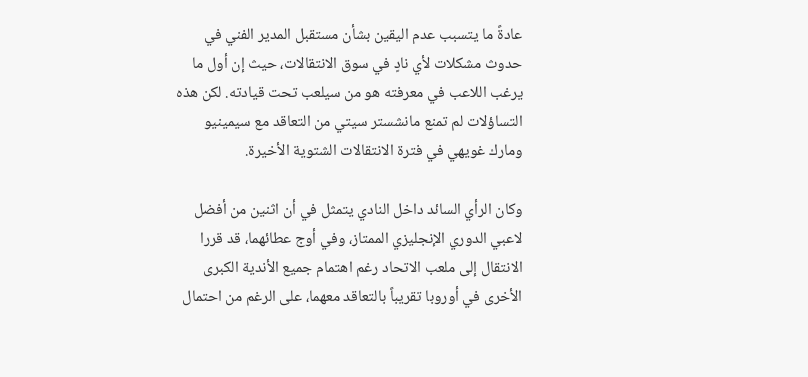عادةً ما يتسبب عدم اليقين بشأن مستقبل المدير الفني في حدوث مشكلات لأي نادٍ في سوق الانتقالات، حيث إن أول ما يرغب اللاعب في معرفته هو من سيلعب تحت قيادته. لكن هذه التساؤلات لم تمنع مانشستر سيتي من التعاقد مع سيمينيو ومارك غويهي في فترة الانتقالات الشتوية الأخيرة.

وكان الرأي السائد داخل النادي يتمثل في أن اثنين من أفضل لاعبي الدوري الإنجليزي الممتاز، وفي أوج عطائهما، قد قررا الانتقال إلى ملعب الاتحاد رغم اهتمام جميع الأندية الكبرى الأخرى في أوروبا تقريباً بالتعاقد معهما، على الرغم من احتمال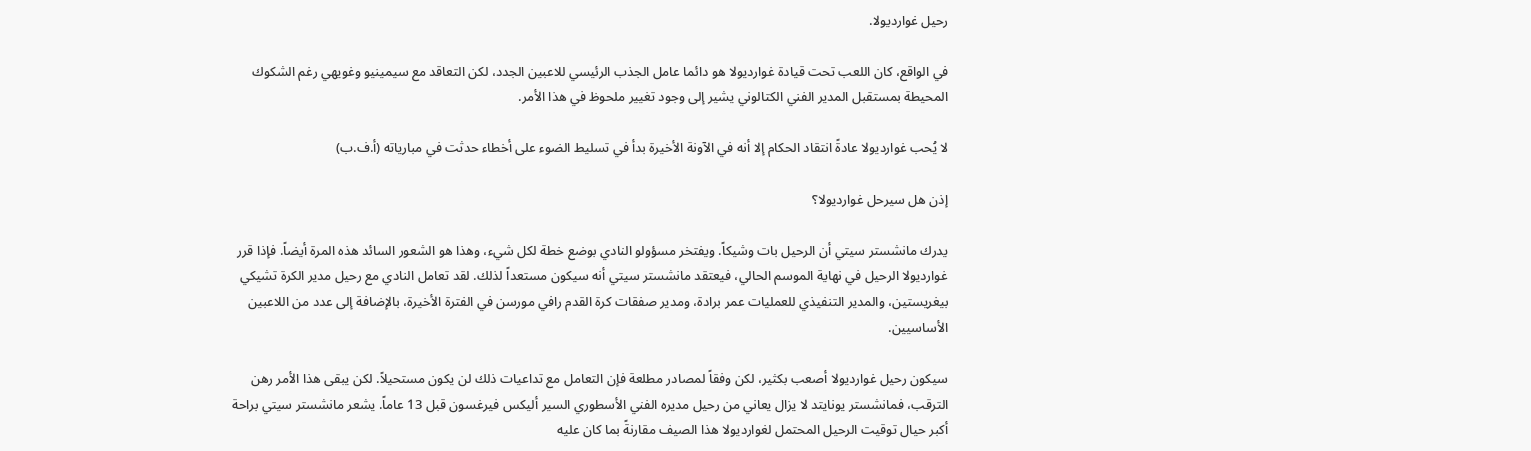رحيل غوارديولا.

في الواقع، كان اللعب تحت قيادة غوارديولا هو دائما عامل الجذب الرئيسي للاعبين الجدد، لكن التعاقد مع سيمينيو وغويهي رغم الشكوك المحيطة بمستقبل المدير الفني الكتالوني يشير إلى وجود تغيير ملحوظ في هذا الأمر.

لا يُحب غوارديولا عادةً انتقاد الحكام إلا أنه في الآونة الأخيرة بدأ في تسليط الضوء على أخطاء حدثت في مبارياته (أ.ف.ب)

إذن هل سيرحل غوارديولا؟

يدرك مانشستر سيتي أن الرحيل بات وشيكاً. ويفتخر مسؤولو النادي بوضع خطة لكل شيء، وهذا هو الشعور السائد هذه المرة أيضاً. فإذا قرر غوارديولا الرحيل في نهاية الموسم الحالي، فيعتقد مانشستر سيتي أنه سيكون مستعداً لذلك. لقد تعامل النادي مع رحيل مدير الكرة تشيكي بيغريستين، والمدير التنفيذي للعمليات عمر برادة، ومدير صفقات كرة القدم رافي مورسن في الفترة الأخيرة، بالإضافة إلى عدد من اللاعبين الأساسيين.

سيكون رحيل غوارديولا أصعب بكثير، لكن وفقاً لمصادر مطلعة فإن التعامل مع تداعيات ذلك لن يكون مستحيلاً. لكن يبقى هذا الأمر رهن الترقب، فمانشستر يونايتد لا يزال يعاني من رحيل مديره الفني الأسطوري السير أليكس فيرغسون قبل 13 عاماً. يشعر مانشستر سيتي براحة أكبر حيال توقيت الرحيل المحتمل لغوارديولا هذا الصيف مقارنةً بما كان عليه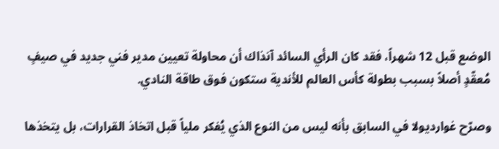الوضع قبل 12 شهراً، فقد كان الرأي السائد آنذاك أن محاولة تعيين مدير فني جديد في صيفٍ مُعقّدٍ أصلاً بسبب بطولة كأس العالم للأندية ستكون فوق طاقة النادي.

وصرّح غوارديولا في السابق بأنه ليس من النوع الذي يُفكر ملياً قبل اتخاذ القرارات، بل يتخذها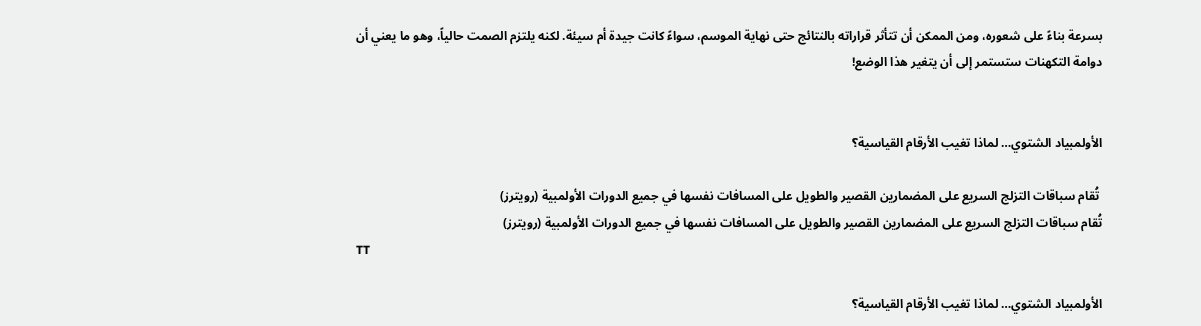بسرعة بناءً على شعوره، ومن الممكن أن تتأثر قراراته بالنتائج حتى نهاية الموسم، سواءً كانت جيدة أم سيئة. لكنه يلتزم الصمت حالياً، وهو ما يعني أن دوامة التكهنات ستستمر إلى أن يتغير هذا الوضع!


الأولمبياد الشتوي… لماذا تغيب الأرقام القياسية؟

 تُقام سباقات التزلج السريع على المضمارين القصير والطويل على المسافات نفسها في جميع الدورات الأولمبية (رويترز)
تُقام سباقات التزلج السريع على المضمارين القصير والطويل على المسافات نفسها في جميع الدورات الأولمبية (رويترز)
TT

الأولمبياد الشتوي… لماذا تغيب الأرقام القياسية؟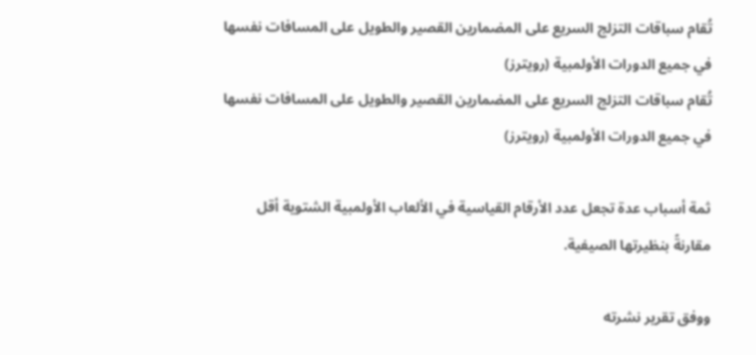تُقام سباقات التزلج السريع على المضمارين القصير والطويل على المسافات نفسها في جميع الدورات الأولمبية (رويترز)
تُقام سباقات التزلج السريع على المضمارين القصير والطويل على المسافات نفسها في جميع الدورات الأولمبية (رويترز)

ثمة أسباب عدة تجعل عدد الأرقام القياسية في الألعاب الأولمبية الشتوية أقل مقارنةً بنظيرتها الصيفية.

ووفق تقرير نشرته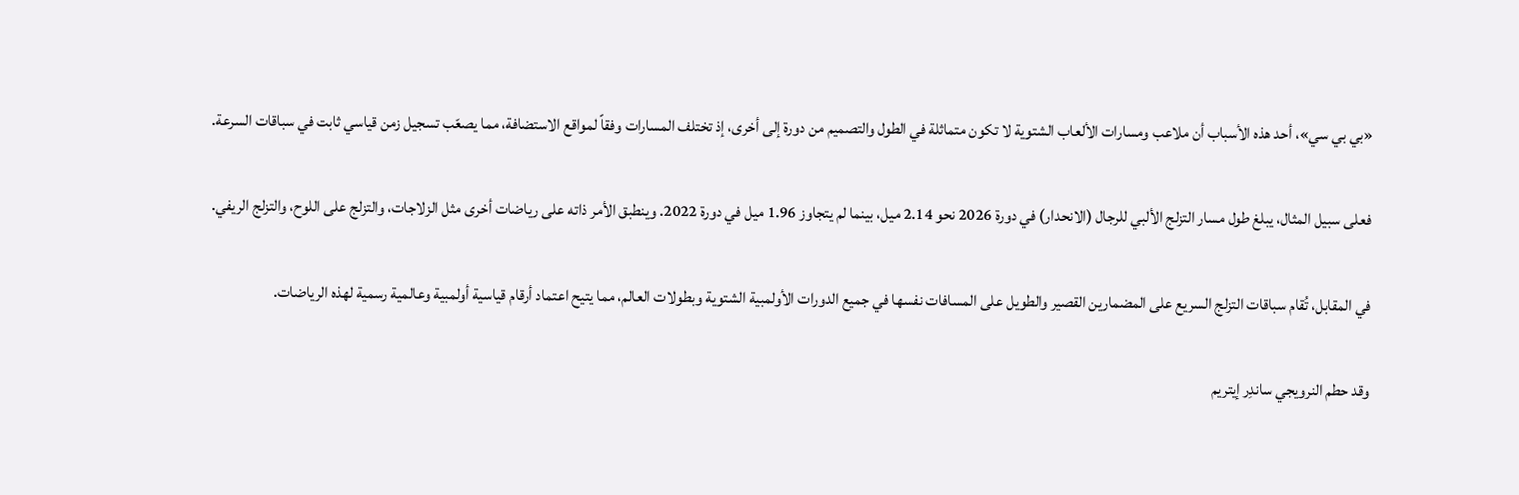«بي بي سي»، أحد هذه الأسباب أن ملاعب ومسارات الألعاب الشتوية لا تكون متماثلة في الطول والتصميم من دورة إلى أخرى، إذ تختلف المسارات وفقاً لمواقع الاستضافة، مما يصعّب تسجيل زمن قياسي ثابت في سباقات السرعة.

فعلى سبيل المثال، يبلغ طول مسار التزلج الألبي للرجال (الانحدار) في دورة 2026 نحو 2.14 ميل، بينما لم يتجاوز 1.96 ميل في دورة 2022. وينطبق الأمر ذاته على رياضات أخرى مثل الزلاجات، والتزلج على اللوح، والتزلج الريفي.

في المقابل، تُقام سباقات التزلج السريع على المضمارين القصير والطويل على المسافات نفسها في جميع الدورات الأولمبية الشتوية وبطولات العالم، مما يتيح اعتماد أرقام قياسية أولمبية وعالمية رسمية لهذه الرياضات.

وقد حطم النرويجي ساندِر إيتريم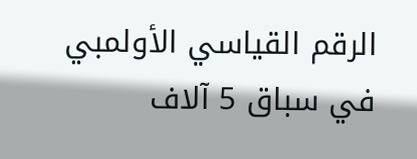الرقم القياسي الأولمبي في سباق 5 آلاف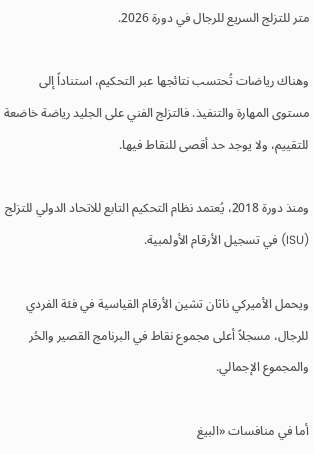متر للتزلج السريع للرجال في دورة 2026.

وهناك رياضات تُحتسب نتائجها عبر التحكيم، استناداً إلى مستوى المهارة والتنفيذ. فالتزلج الفني على الجليد رياضة خاضعة للتقييم، ولا يوجد حد أقصى للنقاط فيها.

ومنذ دورة 2018، يُعتمد نظام التحكيم التابع للاتحاد الدولي للتزلج (ISU) في تسجيل الأرقام الأولمبية.

ويحمل الأميركي ناثان تشين الأرقام القياسية في فئة الفردي للرجال، مسجلاً أعلى مجموع نقاط في البرنامج القصير والحُر والمجموع الإجمالي.

أما في منافسات «البيغ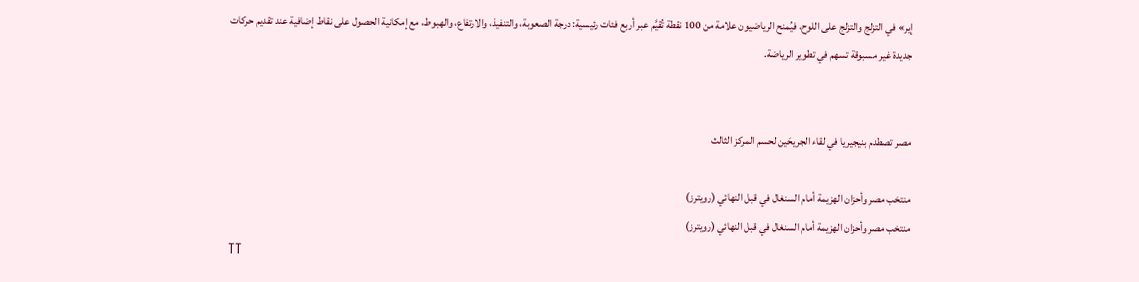إير» في التزلج والتزلج على اللوح، فيُمنح الرياضيون علامة من 100 نقطة تُقيَّم عبر أربع فئات رئيسية: درجة الصعوبة، والتنفيذ، والارتفاع، والهبوط، مع إمكانية الحصول على نقاط إضافية عند تقديم حركات جديدة غير مسبوقة تسهم في تطوير الرياضة.


مصر تصطدم بنيجيريا في لقاء الجريحَين لحسم المركز الثالث

منتخب مصر وأحزان الهزيمة أمام السنغال في قبل النهائي (رويترز)
منتخب مصر وأحزان الهزيمة أمام السنغال في قبل النهائي (رويترز)
TT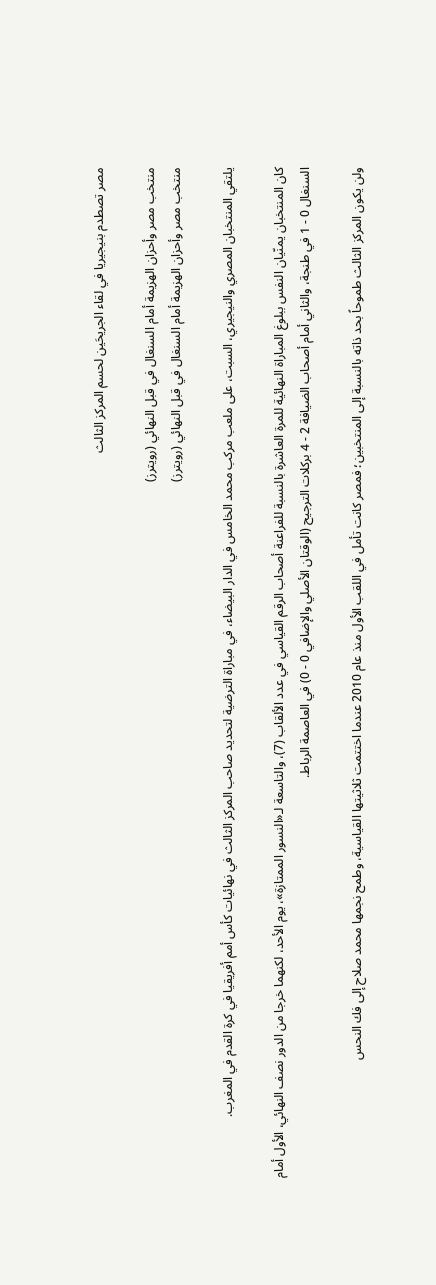مصر تصطدم بنيجيريا في لقاء الجريحَين لحسم المركز الثالث

منتخب مصر وأحزان الهزيمة أمام السنغال في قبل النهائي (رويترز)
منتخب مصر وأحزان الهزيمة أمام السنغال في قبل النهائي (رويترز)

يلتقي المنتخبان المصري والنيجيري، السبت، على ملعب مركب محمد الخامس في الدار البيضاء، في مباراة الترضية لتحديد صاحب المركز الثالث في نهائيات كأس أمم أفريقيا في كرة القدم في المغرب.

كان المنتخبان يمنّيان النفس ببلوغ المباراة النهائية للمرة العاشرة بالنسبة للفراعنة أصحاب الرقم القياسي في عدد الألقاب (7)، والتاسعة لـ«النسور الممتازة»، يوم الأحد، لكنهما خرجا من الدور نصف النهائي، الأول أمام السنغال 0 - 1 في طنجة، والثاني أمام أصحاب الضيافة 2 - 4 بركلات الترجيح (الوقتان الأصلي والإضافي 0 - 0) في العاصمة الرباط.

ولن يكون المركز الثالث طموحاً بحد ذاته بالنسبة إلى المنتخبين؛ فمصر كانت تأمل في اللقب الأول منذ عام 2010 عندما اختتمت ثلاثيتها القياسية، وطمح نجمها محمد صلاح إلى فك النحس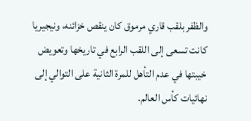والظفر بلقب قاري مرموق كان ينقص خزائنه، ونيجيريا كانت تسعى إلى اللقب الرابع في تاريخها وتعويض خيبتها في عدم التأهل للمرة الثانية على التوالي إلى نهائيات كأس العالم.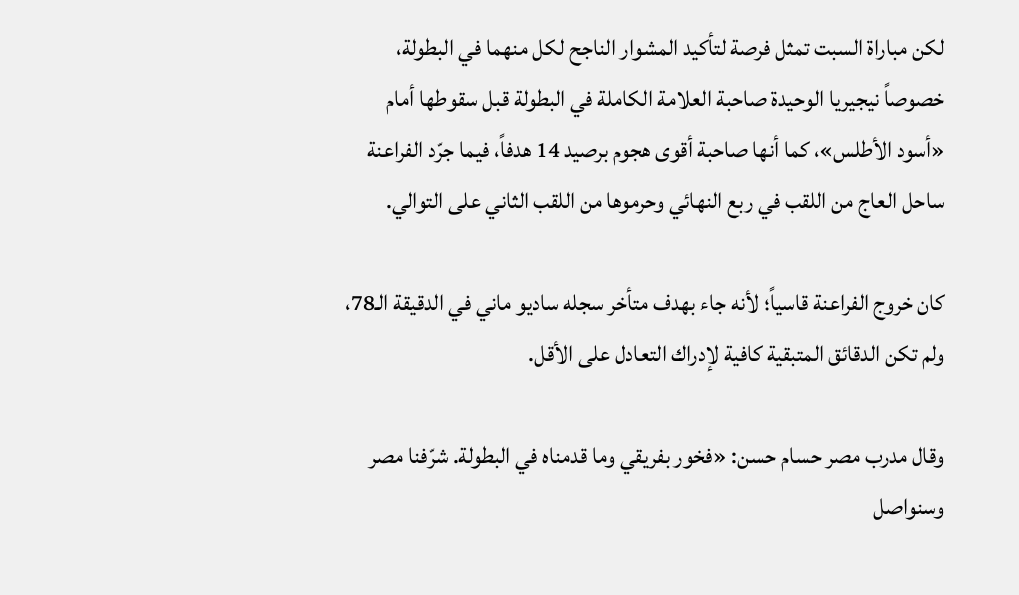لكن مباراة السبت تمثل فرصة لتأكيد المشوار الناجح لكل منهما في البطولة، خصوصاً نيجيريا الوحيدة صاحبة العلامة الكاملة في البطولة قبل سقوطها أمام «أسود الأطلس»، كما أنها صاحبة أقوى هجوم برصيد 14 هدفاً، فيما جرّد الفراعنة ساحل العاج من اللقب في ربع النهائي وحرموها من اللقب الثاني على التوالي.

كان خروج الفراعنة قاسياً؛ لأنه جاء بهدف متأخر سجله ساديو ماني في الدقيقة الـ78، ولم تكن الدقائق المتبقية كافية لإدراك التعادل على الأقل.

وقال مدرب مصر حسام حسن: «فخور بفريقي وما قدمناه في البطولة. شرّفنا مصر وسنواصل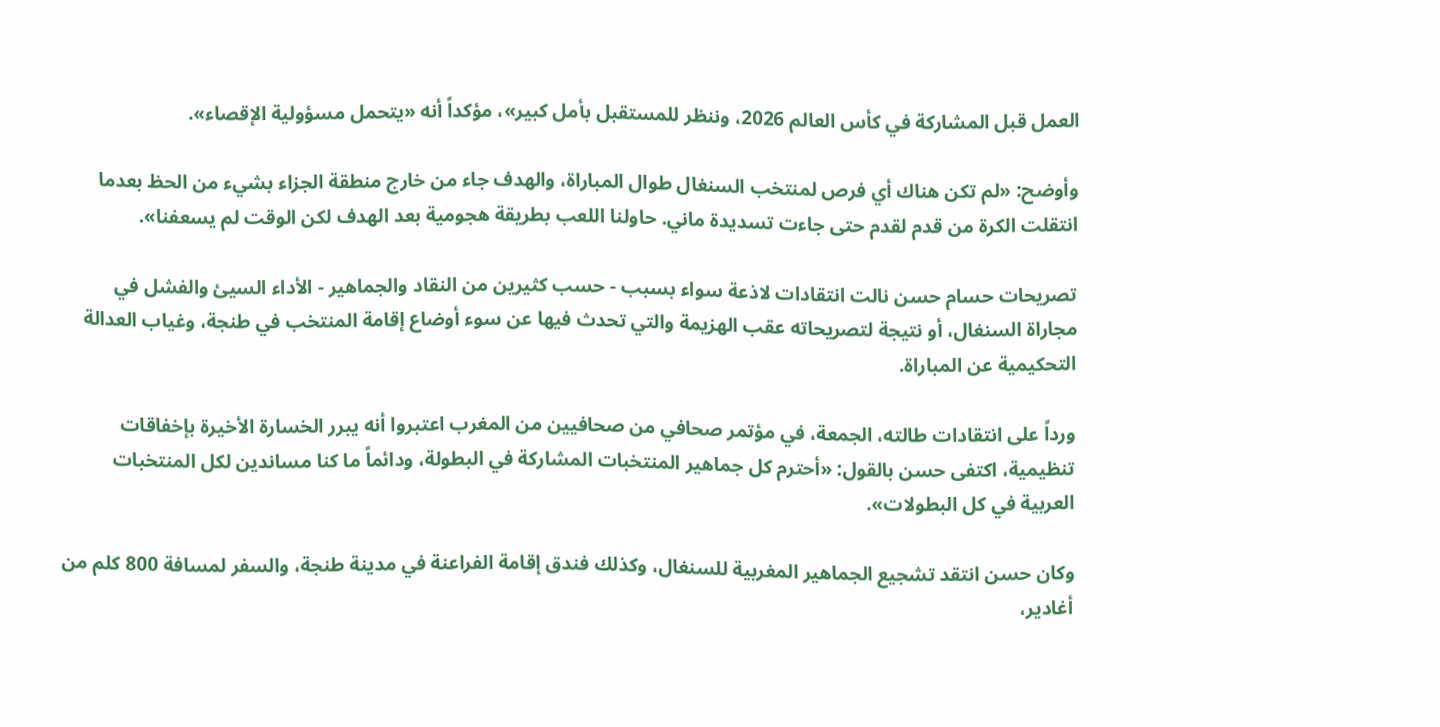العمل قبل المشاركة في كأس العالم 2026، وننظر للمستقبل بأمل كبير»، مؤكداً أنه «يتحمل مسؤولية الإقصاء».

وأوضح: «لم تكن هناك أي فرص لمنتخب السنغال طوال المباراة، والهدف جاء من خارج منطقة الجزاء بشيء من الحظ بعدما انتقلت الكرة من قدم لقدم حتى جاءت تسديدة ماني. حاولنا اللعب بطريقة هجومية بعد الهدف لكن الوقت لم يسعفنا».

تصريحات حسام حسن نالت انتقادات لاذعة سواء بسبب - حسب كثيرين من النقاد والجماهير - الأداء السيئ والفشل في مجاراة السنغال، أو نتيجة لتصريحاته عقب الهزيمة والتي تحدث فيها عن سوء أوضاع إقامة المنتخب في طنجة، وغياب العدالة التحكيمية عن المباراة.

ورداً على انتقادات طالته، الجمعة، في مؤتمر صحافي من صحافيين من المغرب اعتبروا أنه يبرر الخسارة الأخيرة بإخفاقات تنظيمية، اكتفى حسن بالقول: «أحترم كل جماهير المنتخبات المشاركة في البطولة، ودائماً ما كنا مساندين لكل المنتخبات العربية في كل البطولات».

وكان حسن انتقد تشجيع الجماهير المغربية للسنغال، وكذلك فندق إقامة الفراعنة في مدينة طنجة، والسفر لمسافة 800 كلم من أغادير،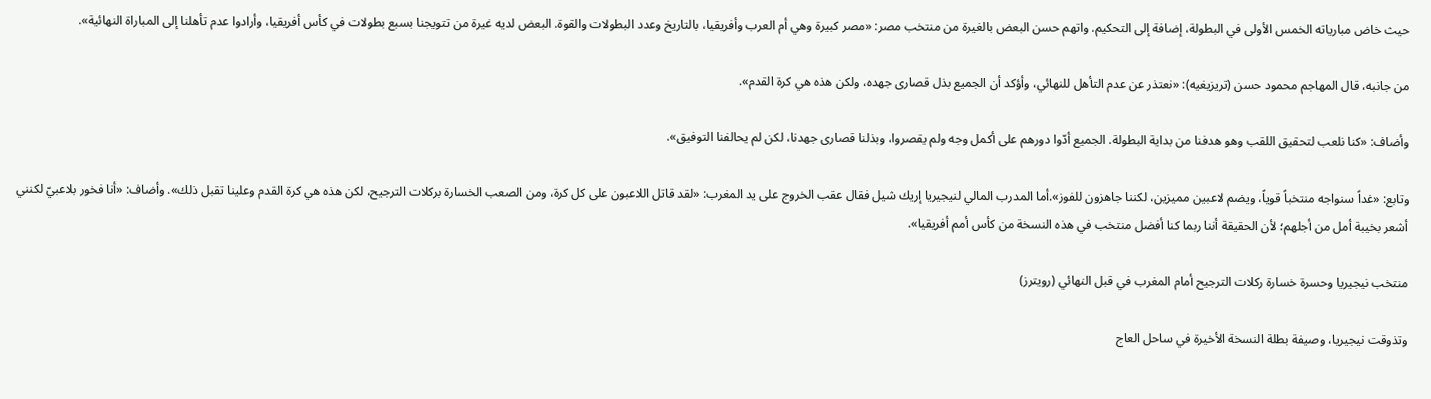حيث خاض مبارياته الخمس الأولى في البطولة، إضافة إلى التحكيم. واتهم حسن البعض بالغيرة من منتخب مصر: «مصر كبيرة وهي أم العرب وأفريقيا، بالتاريخ وعدد البطولات والقوة. البعض لديه غيرة من تتويجنا بسبع بطولات في كأس أفريقيا، وأرادوا عدم تأهلنا إلى المباراة النهائية».

من جانبه، قال المهاجم محمود حسن (تريزيغيه): «نعتذر عن عدم التأهل للنهائي، وأؤكد أن الجميع بذل قصارى جهده، ولكن هذه هي كرة القدم».

وأضاف: «كنا نلعب لتحقيق اللقب وهو هدفنا من بداية البطولة. الجميع أدّوا دورهم على أكمل وجه ولم يقصروا، وبذلنا قصارى جهدنا، لكن لم يحالفنا التوفيق».

وتابع: «غداً سنواجه منتخباً قوياً، ويضم لاعبين مميزين، لكننا جاهزون للفوز».أما المدرب المالي لنيجيريا إريك شيل فقال عقب الخروج على يد المغرب: «لقد قاتل اللاعبون على كل كرة، ومن الصعب الخسارة بركلات الترجيح، لكن هذه هي كرة القدم وعلينا تقبل ذلك». وأضاف: «أنا فخور بلاعبيّ لكنني أشعر بخيبة أمل من أجلهم؛ لأن الحقيقة أننا ربما كنا أفضل منتخب في هذه النسخة من كأس أمم أفريقيا».

منتخب نيجيريا وحسرة خسارة ركلات الترجيح أمام المغرب في قبل النهائي (رويترز)

وتذوقت نيجيريا، وصيفة بطلة النسخة الأخيرة في ساحل العاج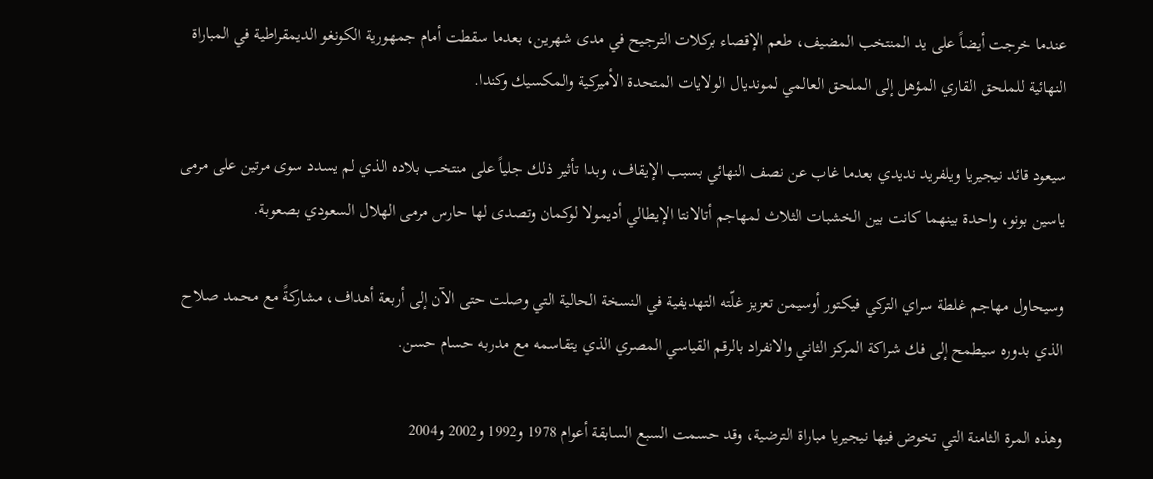عندما خرجت أيضاً على يد المنتخب المضيف، طعم الإقصاء بركلات الترجيح في مدى شهرين، بعدما سقطت أمام جمهورية الكونغو الديمقراطية في المباراة النهائية للملحق القاري المؤهل إلى الملحق العالمي لمونديال الولايات المتحدة الأميركية والمكسيك وكندا.

سيعود قائد نيجيريا ويلفريد نديدي بعدما غاب عن نصف النهائي بسبب الإيقاف، وبدا تأثير ذلك جلياً على منتخب بلاده الذي لم يسدد سوى مرتين على مرمى ياسين بونو، واحدة بينهما كانت بين الخشبات الثلاث لمهاجم أتالانتا الإيطالي أديمولا لوكمان وتصدى لها حارس مرمى الهلال السعودي بصعوبة.

وسيحاول مهاجم غلطة سراي التركي فيكتور أوسيمن تعزيز غلّته التهديفية في النسخة الحالية التي وصلت حتى الآن إلى أربعة أهداف، مشاركةً مع محمد صلاح الذي بدوره سيطمح إلى فك شراكة المركز الثاني والانفراد بالرقم القياسي المصري الذي يتقاسمه مع مدربه حسام حسن.

وهذه المرة الثامنة التي تخوض فيها نيجيريا مباراة الترضية، وقد حسمت السبع السابقة أعوام 1978 و1992 و2002 و2004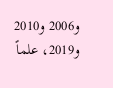و2006 و2010 و2019، علماً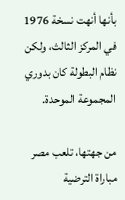بأنها أنهت نسخة 1976 في المركز الثالث، ولكن نظام البطولة كان بدوري المجموعة الموحدة.

من جهتها، تلعب مصر مباراة الترضية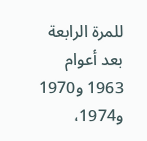للمرة الرابعة بعد أعوام 1963 و1970 و1974،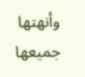وأنهتها جميعها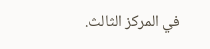في المركز الثالث.